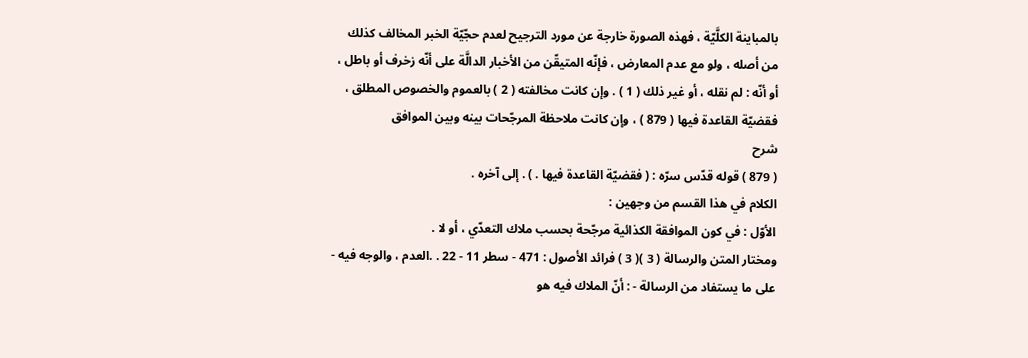بالمباينة الكلَّيّة ، فهذه الصورة خارجة عن مورد الترجيح لعدم حجّيّة الخبر المخالف كذلك من أصله ، ولو مع عدم المعارض ، فإنّه المتيقّن من الأخبار الدالَّة على أنّه زخرف أو باطل ، أو أنّه : لم نقله ، أو غير ذلك ( 1 ) . وإن كانت مخالفته ( 2 ) بالعموم والخصوص المطلق ، فقضيّة القاعدة فيها ( 879 ) ، وإن كانت ملاحظة المرجّحات بينه وبين الموافق
شرح
( 879 ) قوله قدّس سرّه : ( فقضيّة القاعدة فيها . ) . إلى آخره .
الكلام في هذا القسم من وجهين :
الأوّل : في كون الموافقة الكذائية مرجّحة بحسب ملاك التعدّي ، أو لا .
ومختار المتن والرسالة ( 3 )( 3 ) فرائد الأصول : 471 - سطر 11 - 22 . .العدم ، والوجه فيه - على ما يستفاد من الرسالة - : أنّ الملاك فيه هو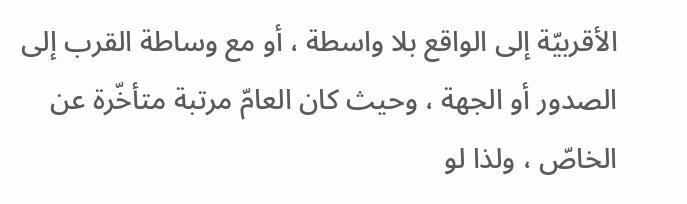الأقربيّة إلى الواقع بلا واسطة ، أو مع وساطة القرب إلى الصدور أو الجهة ، وحيث كان العامّ مرتبة متأخّرة عن الخاصّ ، ولذا لو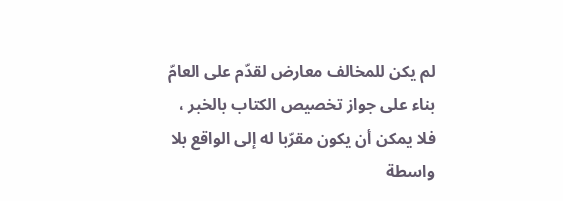لم يكن للمخالف معارض لقدّم على العامّ بناء على جواز تخصيص الكتاب بالخبر ، فلا يمكن أن يكون مقرّبا له إلى الواقع بلا واسطة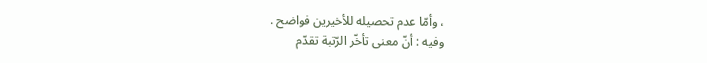، وأمّا عدم تحصيله للأخيرين فواضح .
وفيه : أنّ معنى تأخّر الرّتبة تقدّم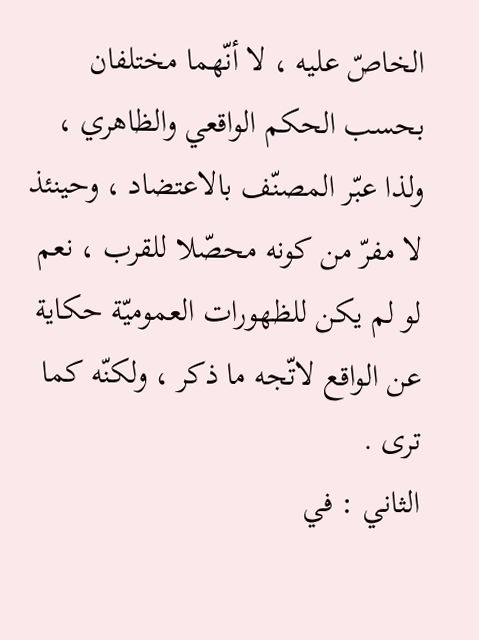الخاصّ عليه ، لا أنّهما مختلفان بحسب الحكم الواقعي والظاهري ، ولذا عبّر المصنّف بالاعتضاد ، وحينئذ لا مفرّ من كونه محصّلا للقرب ، نعم لو لم يكن للظهورات العموميّة حكاية عن الواقع لاتّجه ما ذكر ، ولكنّه كما ترى .
الثاني : في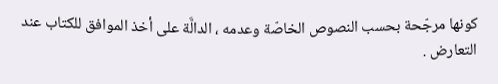كونها مرجّحة بحسب النصوص الخاصّة وعدمه ، الدالَّة على أخذ الموافق للكتاب عند التعارض .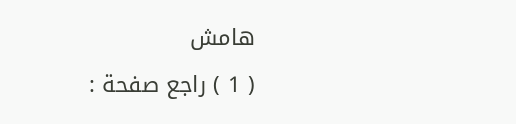هامش
( 1 ) راجع صفحة :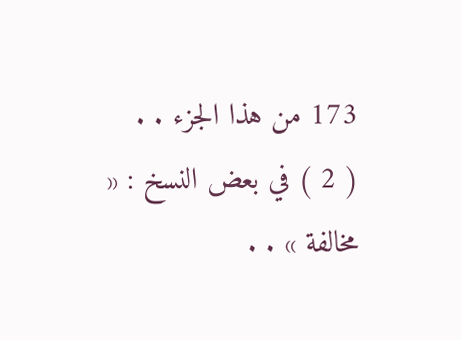173 من هذا الجزء . .
( 2 ) في بعض النسخ : « مخالفة » . .